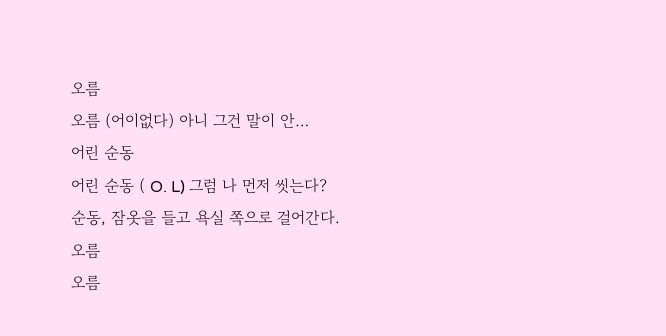오름
오름 (어이없다) 아니 그건 말이 안…
어린 순동
어린 순동 ( O. L) 그럼 나 먼저 씻는다?
순동, 잠옷을 들고 욕실 쪽으로 걸어간다.
오름
오름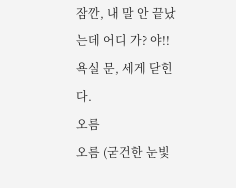잠깐, 내 말 안 끝났는데 어디 가? 야!!
욕실 문, 세게 닫힌다.
오름
오름 (굳건한 눈빛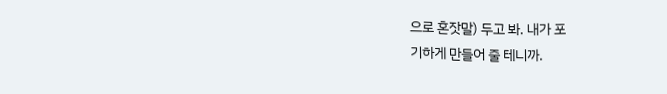으로 혼잣말) 두고 봐. 내가 포
기하게 만들어 줄 테니까.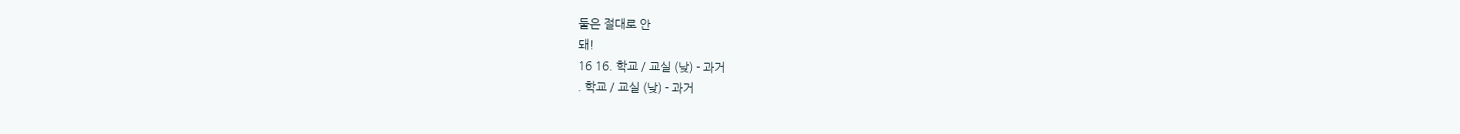둘은 절대로 안
돼!
16 16. 학교 / 교실 (낮) - 과거
. 학교 / 교실 (낮) - 과거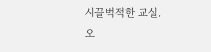시끌벅적한 교실.
오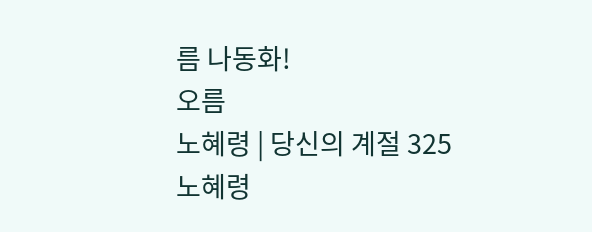름 나동화!
오름
노혜령 | 당신의 계절 325
노혜령